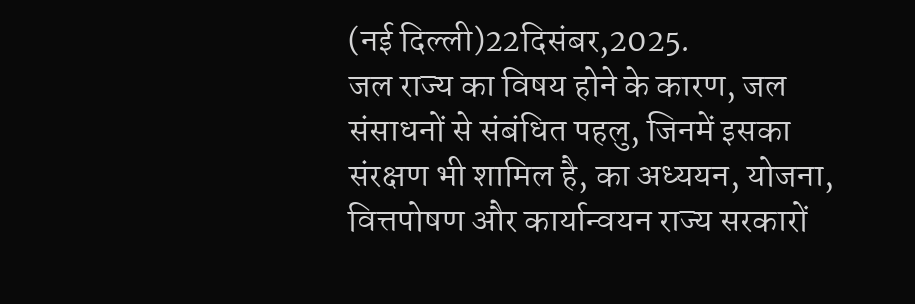(नई दिल्ली)22दिसंबर,2025.
जल राज्य का विषय होने के कारण, जल संसाधनों से संबंधित पहलु, जिनमें इसका संरक्षण भी शामिल है, का अध्ययन, योजना, वित्तपोषण और कार्यान्वयन राज्य सरकारों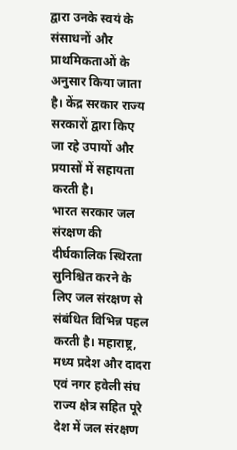द्वारा उनके स्वयं के संसाधनों और प्राथमिकताओं के अनुसार किया जाता है। केंद्र सरकार राज्य सरकारों द्वारा किए जा रहे उपायों और प्रयासों में सहायता करती है।
भारत सरकार जल संरक्षण की दीर्घकालिक स्थिरता सुनिश्चित करने के लिए जल संरक्षण से संबंधित विभिन्न पहल करती है। महाराष्ट्र, मध्य प्रदेश और दादरा एवं नगर हवेली संघ राज्य क्षेत्र सहित पूरे देश में जल संरक्षण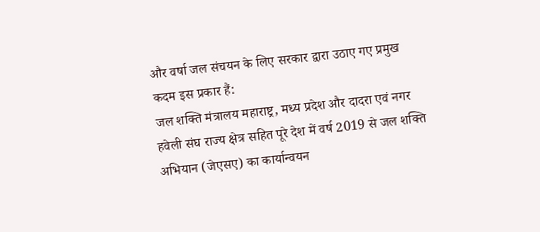और वर्षा जल संचयन के लिए सरकार द्वारा उठाए गए प्रमुख कदम इस प्रकार हैं:
जल शक्ति मंत्रालय महाराष्ट्र, मध्य प्रदेश और दादरा एवं नगर हवेली संघ राज्य क्षेत्र सहित पूरे देश में वर्ष 2019 से जल शक्ति अभियान (जेएसए) का कार्यान्वयन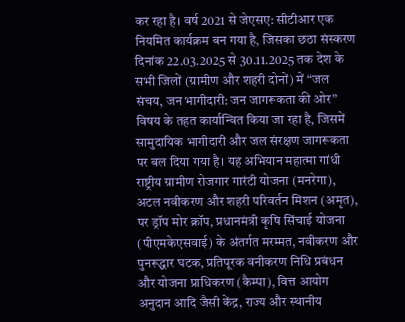कर रहा है। वर्ष 2021 से जेएसए: सीटीआर एक नियमित कार्यक्रम बन गया है, जिसका छठा संस्करण दिनांक 22.03.2025 से 30.11.2025 तक देश के सभी जिलों (ग्रामीण और शहरी दोनों) में “जल संचय, जन भागीदारी: जन जागरूकता की ओर” विषय के तहत कार्यान्वित किया जा रहा है, जिसमें सामुदायिक भागीदारी और जल संरक्षण जागरूकता पर बल दिया गया है। यह अभियान महात्मा गांधी राष्ट्रीय ग्रामीण रोजगार गारंटी योजना (मनरेगा), अटल नवीकरण और शहरी परिवर्तन मिशन (अमृत), पर ड्रॉप मोर क्रॉप, प्रधानमंत्री कृषि सिंचाई योजना (पीएमकेएसवाई) के अंतर्गत मरम्मत, नवीकरण और पुनरूद्धार घटक, प्रतिपूरक वनीकरण निधि प्रबंधन और योजना प्राधिकरण (कैम्पा), वित्त आयोग अनुदान आदि जैसी केंद्र, राज्य और स्थानीय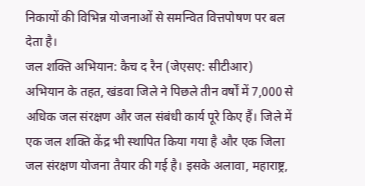निकायों की विभिन्न योजनाओं से समन्वित वित्तपोषण पर बल देता है।
जल शक्ति अभियान: कैच द रैन (जेएसए: सीटीआर) अभियान के तहत, खंडवा जिले ने पिछले तीन वर्षों में 7,000 से अधिक जल संरक्षण और जल संबंधी कार्य पूरे किए हैं। जिले में एक जल शक्ति केंद्र भी स्थापित किया गया है और एक जिला जल संरक्षण योजना तैयार की गई है। इसके अलावा, महाराष्ट्र,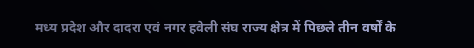मध्य प्रदेश और दादरा एवं नगर हवेली संघ राज्य क्षेत्र में पिछले तीन वर्षों के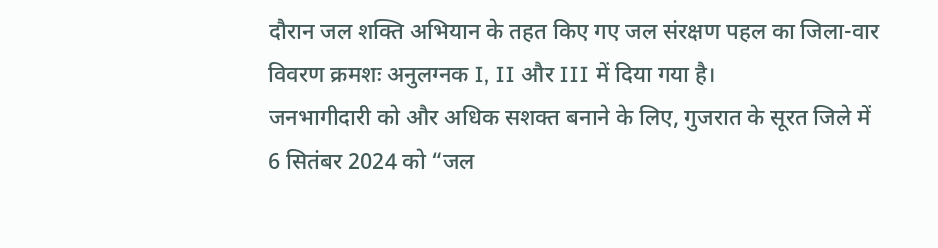दौरान जल शक्ति अभियान के तहत किए गए जल संरक्षण पहल का जिला-वार विवरण क्रमशः अनुलग्नक I, II और III में दिया गया है।
जनभागीदारी को और अधिक सशक्त बनाने के लिए, गुजरात के सूरत जिले में 6 सितंबर 2024 को “जल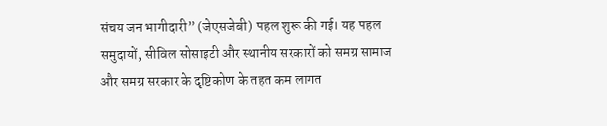संचय जन भागीदारी” (जेएसजेबी) पहल शुरू की गई। यह पहल समुदायों, सीविल सोसाइटी और स्थानीय सरकारों को समग्र सामाज और समग्र सरकार के दृष्टिकोण के तहत कम लागत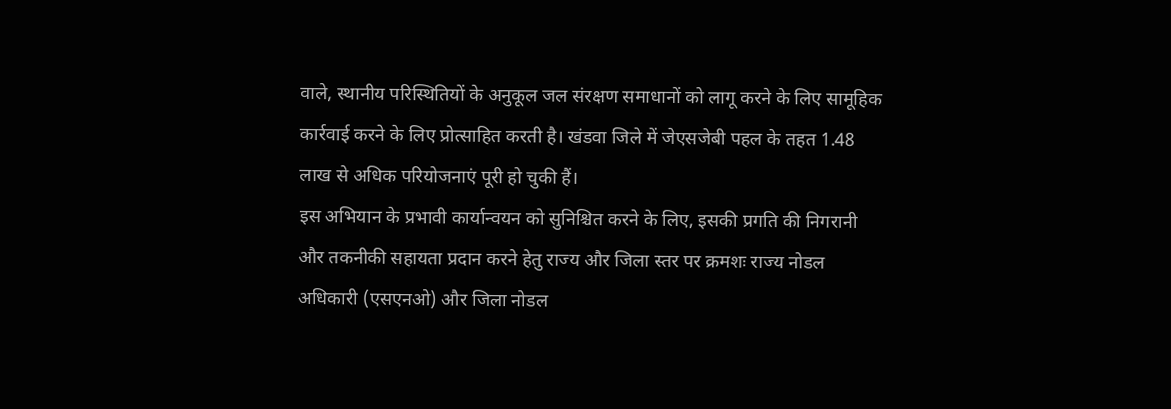वाले, स्थानीय परिस्थितियों के अनुकूल जल संरक्षण समाधानों को लागू करने के लिए सामूहिक कार्रवाई करने के लिए प्रोत्साहित करती है। खंडवा जिले में जेएसजेबी पहल के तहत 1.48 लाख से अधिक परियोजनाएं पूरी हो चुकी हैं।
इस अभियान के प्रभावी कार्यान्वयन को सुनिश्चित करने के लिए, इसकी प्रगति की निगरानी और तकनीकी सहायता प्रदान करने हेतु राज्य और जिला स्तर पर क्रमशः राज्य नोडल अधिकारी (एसएनओ) और जिला नोडल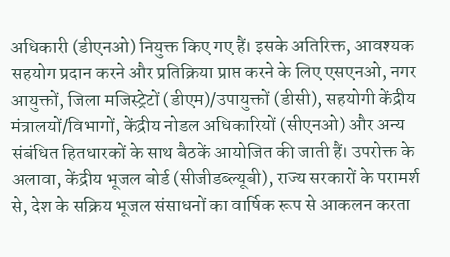अधिकारी (डीएनओ) नियुक्त किए गए हैं। इसके अतिरिक्त, आवश्यक सहयोग प्रदान करने और प्रतिक्रिया प्राप्त करने के लिए एसएनओ, नगर आयुक्तों, जिला मजिस्ट्रेटों (डीएम)/उपायुक्तों (डीसी), सहयोगी केंद्रीय मंत्रालयों/विभागों, केंद्रीय नोडल अधिकारियों (सीएनओ) और अन्य संबंधित हितधारकों के साथ बैठकें आयोजित की जाती हैं। उपरोक्त के अलावा, केंद्रीय भूजल बोर्ड (सीजीडब्ल्यूबी), राज्य सरकारों के परामर्श से, देश के सक्रिय भूजल संसाधनों का वार्षिक रूप से आकलन करता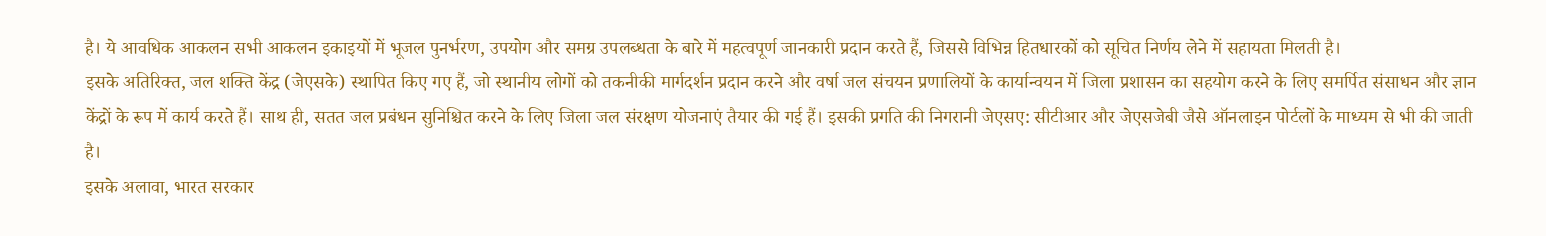है। ये आवधिक आकलन सभी आकलन इकाइयों में भूजल पुनर्भरण, उपयोग और समग्र उपलब्धता के बारे में महत्वपूर्ण जानकारी प्रदान करते हैं, जिससे विभिन्न हितधारकों को सूचित निर्णय लेने में सहायता मिलती है।
इसके अतिरिक्त, जल शक्ति केंद्र (जेएसके) स्थापित किए गए हैं, जो स्थानीय लोगों को तकनीकी मार्गदर्शन प्रदान करने और वर्षा जल संचयन प्रणालियों के कार्यान्वयन में जिला प्रशासन का सहयोग करने के लिए समर्पित संसाधन और ज्ञान केंद्रों के रूप में कार्य करते हैं। साथ ही, सतत जल प्रबंधन सुनिश्चित करने के लिए जिला जल संरक्षण योजनाएं तैयार की गई हैं। इसकी प्रगति की निगरानी जेएसए: सीटीआर और जेएसजेबी जैसे ऑनलाइन पोर्टलों के माध्यम से भी की जाती है।
इसके अलावा, भारत सरकार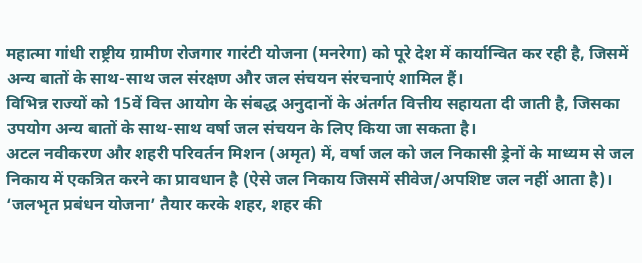महात्मा गांधी राष्ट्रीय ग्रामीण रोजगार गारंटी योजना (मनरेगा) को पूरे देश में कार्यान्वित कर रही है, जिसमें अन्य बातों के साथ-साथ जल संरक्षण और जल संचयन संरचनाएं शामिल हैं।
विभिन्न राज्यों को 15वें वित्त आयोग के संबद्ध अनुदानों के अंतर्गत वित्तीय सहायता दी जाती है, जिसका उपयोग अन्य बातों के साथ-साथ वर्षा जल संचयन के लिए किया जा सकता है।
अटल नवीकरण और शहरी परिवर्तन मिशन (अमृत) में, वर्षा जल को जल निकासी ड्रेनों के माध्यम से जल निकाय में एकत्रित करने का प्रावधान है (ऐसे जल निकाय जिसमें सीवेज/अपशिष्ट जल नहीं आता है)। ‘जलभृत प्रबंधन योजना’ तैयार करके शहर, शहर की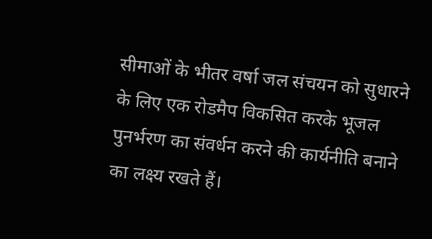सीमाओं के भीतर वर्षा जल संचयन को सुधारने के लिए एक रोडमैप विकसित करके भूजल पुनर्भरण का संवर्धन करने की कार्यनीति बनाने का लक्ष्य रखते हैं।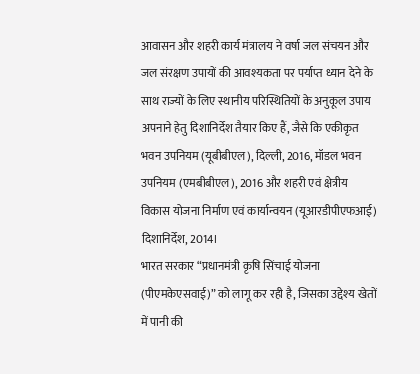आवासन और शहरी कार्य मंत्रालय ने वर्षा जल संचयन और जल संरक्षण उपायों की आवश्यकता पर पर्याप्त ध्यान देने के साथ राज्यों के लिए स्थानीय परिस्थितियों के अनुकूल उपाय अपनाने हेतु दिशानिर्देश तैयार किए हैं, जैसे कि एकीकृत भवन उपनियम (यूबीबीएल), दिल्ली, 2016, मॉडल भवन उपनियम (एमबीबीएल), 2016 और शहरी एवं क्षेत्रीय विकास योजना निर्माण एवं कार्यान्वयन (यूआरडीपीएफआई) दिशानिर्देश, 2014।
भारत सरकार “प्रधानमंत्री कृषि सिंचाई योजना (पीएमकेएसवाई)” को लागू कर रही है, जिसका उद्देश्य खेतों में पानी की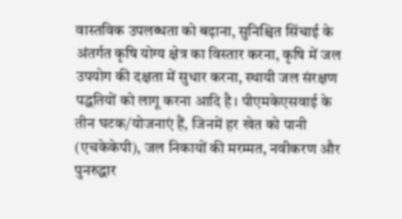वास्तविक उपलब्धता को बढ़ाना, सुनिश्चित सिंचाई के अंतर्गत कृषि योग्य क्षेत्र का विस्तार करना, कृषि में जल उपयोग की दक्षता में सुधार करना, स्थायी जल संरक्षण पद्धतियों को लागू करना आदि है। पीएमकेएसवाई के तीन घटक/योजनाएं हैं, जिनमें हर खेत को पानी (एचकेकेपी), जल निकायों की मरम्मत, नवीकरण और पुनरुद्धार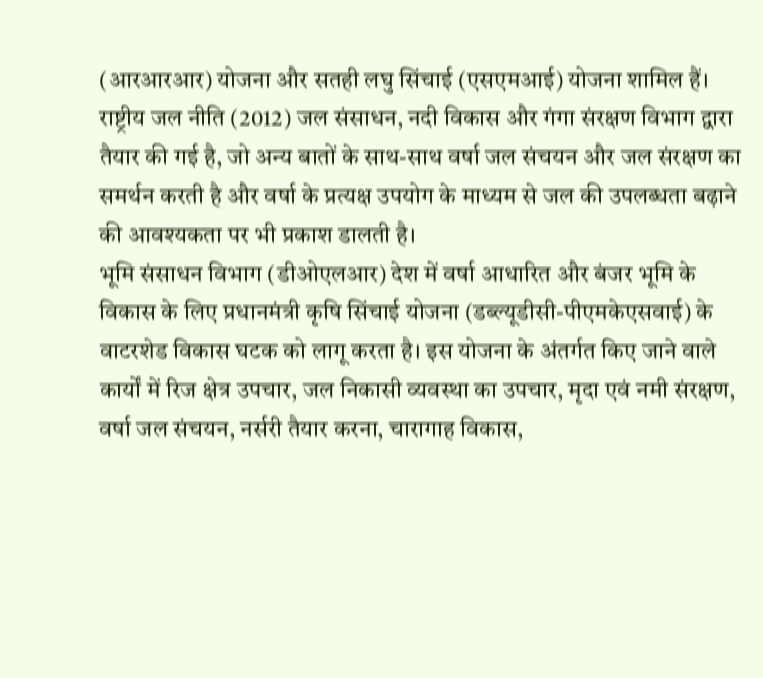(आरआरआर) योजना और सतही लघु सिंचाई (एसएमआई) योजना शामिल हैं।
राष्ट्रीय जल नीति (2012) जल संसाधन, नदी विकास और गंगा संरक्षण विभाग द्वारा तैयार की गई है, जो अन्य बातों के साथ-साथ वर्षा जल संचयन और जल संरक्षण का समर्थन करती है और वर्षा के प्रत्यक्ष उपयोग के माध्यम से जल की उपलब्धता बढ़ाने की आवश्यकता पर भी प्रकाश डालती है।
भूमि संसाधन विभाग (डीओएलआर) देश में वर्षा आधारित और बंजर भूमि के विकास के लिए प्रधानमंत्री कृषि सिंचाई योजना (डब्ल्यूडीसी-पीएमकेएसवाई) के वाटरशेड विकास घटक को लागू करता है। इस योजना के अंतर्गत किए जाने वाले कार्यों में रिज क्षेत्र उपचार, जल निकासी व्यवस्था का उपचार, मृदा एवं नमी संरक्षण, वर्षा जल संचयन, नर्सरी तैयार करना, चारागाह विकास,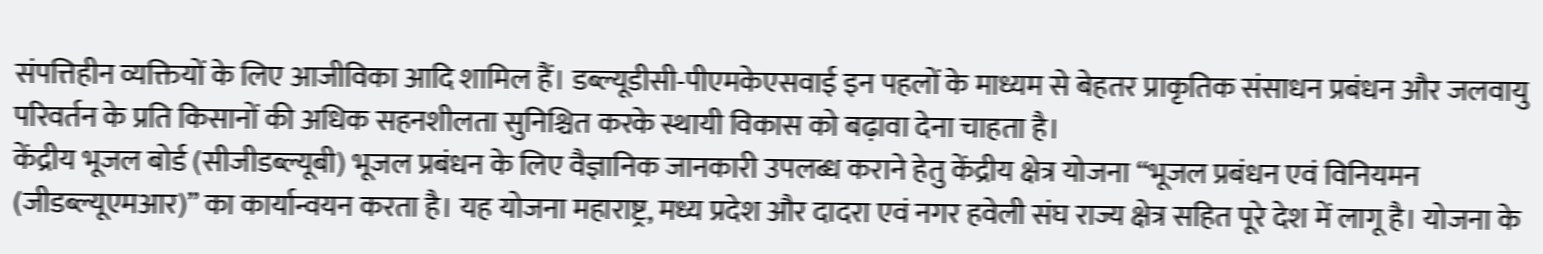संपत्तिहीन व्यक्तियों के लिए आजीविका आदि शामिल हैं। डब्ल्यूडीसी-पीएमकेएसवाई इन पहलों के माध्यम से बेहतर प्राकृतिक संसाधन प्रबंधन और जलवायु परिवर्तन के प्रति किसानों की अधिक सहनशीलता सुनिश्चित करके स्थायी विकास को बढ़ावा देना चाहता है।
केंद्रीय भूजल बोर्ड (सीजीडब्ल्यूबी) भूजल प्रबंधन के लिए वैज्ञानिक जानकारी उपलब्ध कराने हेतु केंद्रीय क्षेत्र योजना “भूजल प्रबंधन एवं विनियमन (जीडब्ल्यूएमआर)” का कार्यान्वयन करता है। यह योजना महाराष्ट्र, मध्य प्रदेश और दादरा एवं नगर हवेली संघ राज्य क्षेत्र सहित पूरे देश में लागू है। योजना के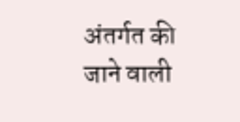अंतर्गत की जाने वाली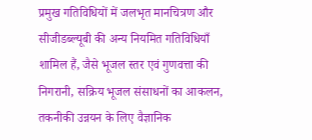प्रमुख गतिविधियों में जलभृत मानचित्रण और सीजीडब्ल्यूबी की अन्य नियमित गतिविधियाँ शामिल हैं, जैसे भूजल स्तर एवं गुणवत्ता की निगरानी, सक्रिय भूजल संसाधनों का आकलन, तकनीकी उन्नयन के लिए वैज्ञानिक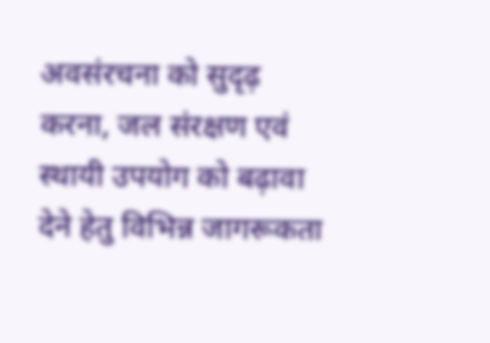अवसंरचना को सुदृढ़ करना, जल संरक्षण एवं स्थायी उपयोग को बढ़ावा देने हेतु विभिन्न जागरूकता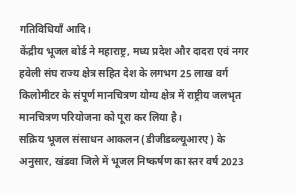गतिविधियाँ आदि।
केंद्रीय भूजल बोर्ड ने महाराष्ट्र, मध्य प्रदेश और दादरा एवं नगर हवेली संघ राज्य क्षेत्र सहित देश के लगभग 25 लाख वर्ग किलोमीटर के संपूर्ण मानचित्रण योग्य क्षेत्र में राष्ट्रीय जलभृत मानचित्रण परियोजना को पूरा कर लिया है।
सक्रिय भूजल संसाधन आकलन (डीजीडब्ल्यूआरए) के अनुसार, खंडवा जिले में भूजल निष्कर्षण का स्तर वर्ष 2023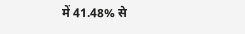में 41.48% से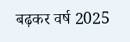बढ़कर वर्ष 2025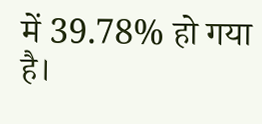में 39.78% हो गया है।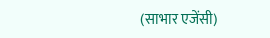(साभार एजेंसी)